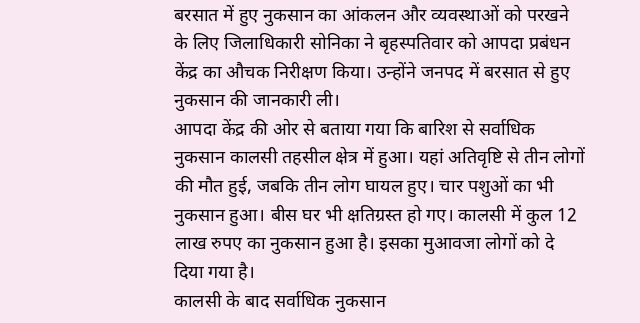बरसात में हुए नुकसान का आंकलन और व्यवस्थाओं को परखने के लिए जिलाधिकारी सोनिका ने बृहस्पतिवार को आपदा प्रबंधन केंद्र का औचक निरीक्षण किया। उन्होंने जनपद में बरसात से हुए नुकसान की जानकारी ली।
आपदा केंद्र की ओर से बताया गया कि बारिश से सर्वाधिक नुकसान कालसी तहसील क्षेत्र में हुआ। यहां अतिवृष्टि से तीन लोगों की मौत हुई, जबकि तीन लोग घायल हुए। चार पशुओं का भी नुकसान हुआ। बीस घर भी क्षतिग्रस्त हो गए। कालसी में कुल 12 लाख रुपए का नुकसान हुआ है। इसका मुआवजा लोगों को दे दिया गया है।
कालसी के बाद सर्वाधिक नुकसान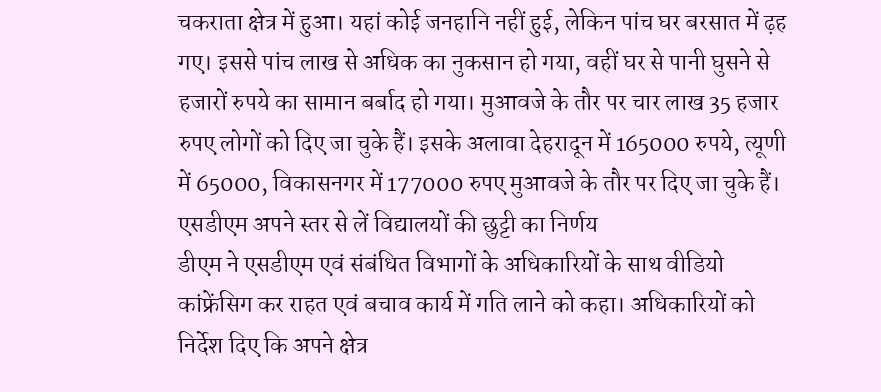चकराता क्षेत्र में हुआ। यहां कोई जनहानि नहीं हुई, लेकिन पांच घर बरसात में ढ़ह गए। इससे पांच लाख से अधिक का नुकसान हो गया, वहीं घर से पानी घुसने से हजारों रुपये का सामान बर्बाद हो गया। मुआवजे के तौर पर चार लाख 35 हजार रुपए लोगों को दिए जा चुके हैं। इसके अलावा देहरादून में 165000 रुपये, त्यूणी में 65000, विकासनगर में 177000 रुपए मुआवजे के तौर पर दिए जा चुके हैं।
एसडीएम अपने स्तर से लें विद्यालयों की छुट्टी का निर्णय
डीएम ने एसडीएम एवं संबंधित विभागों के अधिकारियों के साथ वीडियो कांफ्रेंसिग कर राहत एवं बचाव कार्य में गति लाने को कहा। अधिकारियों को निर्देश दिए कि अपने क्षेत्र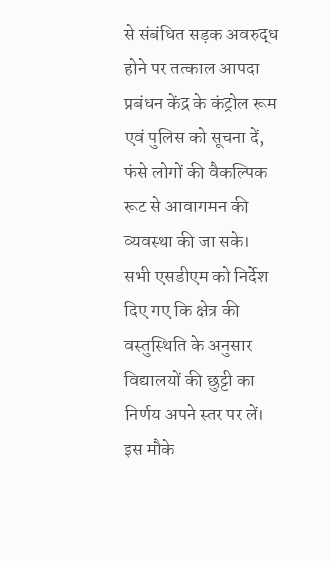से संबंधित सड़क अवरुद्ध होने पर तत्काल आपदा प्रबंधन केंद्र के कंट्रोल रूम एवं पुलिस को सूचना दें, फंसे लोगों की वैकल्पिक रूट से आवागमन की व्यवस्था की जा सके। सभी एसडीएम को निर्देश दिए गए कि क्षेत्र की वस्तुस्थिति के अनुसार विद्यालयों की छुट्टी का निर्णय अपने स्तर पर लें। इस मौके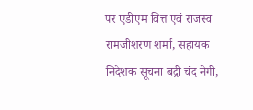पर एडीएम वित्त एवं राजस्व रामजीशरण शर्मा, सहायक निदेशक सूचना बद्री चंद नेगी,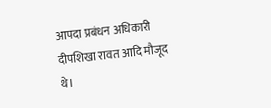आपदा प्रबंधन अधिकारी दीपशिखा रावत आदि मौजूद थे।